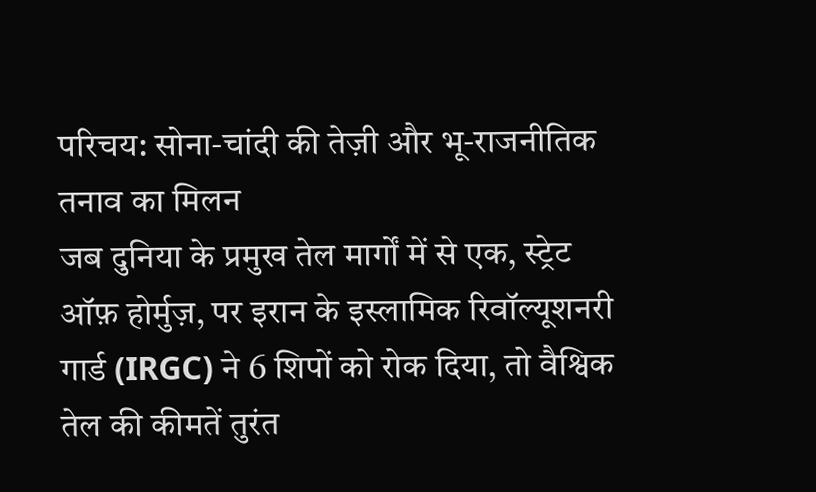परिचय: सोना‑चांदी की तेज़ी और भू‑राजनीतिक तनाव का मिलन
जब दुनिया के प्रमुख तेल मार्गों में से एक, स्ट्रेट ऑफ़ होर्मुज़, पर इरान के इस्लामिक रिवॉल्यूशनरी गार्ड (IRGC) ने 6 शिपों को रोक दिया, तो वैश्विक तेल की कीमतें तुरंत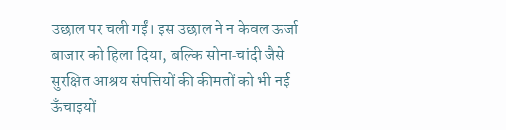उछाल पर चली गईं। इस उछाल ने न केवल ऊर्जा बाजार को हिला दिया, बल्कि सोना‑चांदी जैसे सुरक्षित आश्रय संपत्तियों की कीमतों को भी नई ऊँचाइयों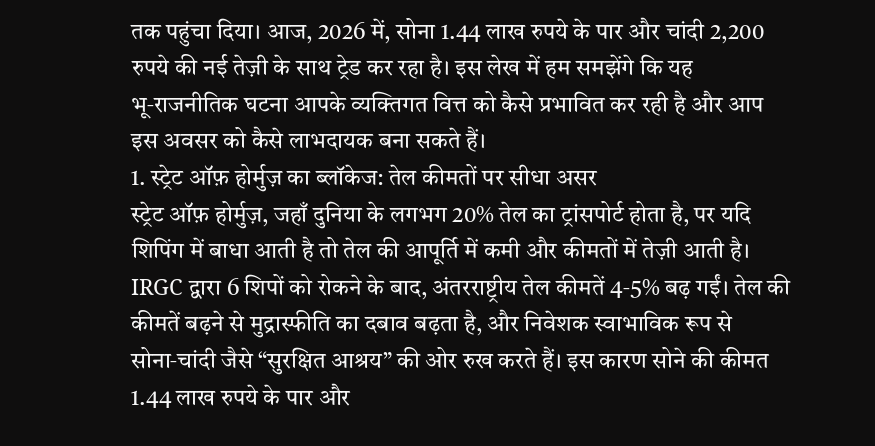तक पहुंचा दिया। आज, 2026 में, सोना 1.44 लाख रुपये के पार और चांदी 2,200 रुपये की नई तेज़ी के साथ ट्रेड कर रहा है। इस लेख में हम समझेंगे कि यह भू‑राजनीतिक घटना आपके व्यक्तिगत वित्त को कैसे प्रभावित कर रही है और आप इस अवसर को कैसे लाभदायक बना सकते हैं।
1. स्ट्रेट ऑफ़ होर्मुज़ का ब्लॉकेज: तेल कीमतों पर सीधा असर
स्ट्रेट ऑफ़ होर्मुज़, जहाँ दुनिया के लगभग 20% तेल का ट्रांसपोर्ट होता है, पर यदि शिपिंग में बाधा आती है तो तेल की आपूर्ति में कमी और कीमतों में तेज़ी आती है। IRGC द्वारा 6 शिपों को रोकने के बाद, अंतरराष्ट्रीय तेल कीमतें 4‑5% बढ़ गईं। तेल की कीमतें बढ़ने से मुद्रास्फीति का दबाव बढ़ता है, और निवेशक स्वाभाविक रूप से सोना‑चांदी जैसे “सुरक्षित आश्रय” की ओर रुख करते हैं। इस कारण सोने की कीमत 1.44 लाख रुपये के पार और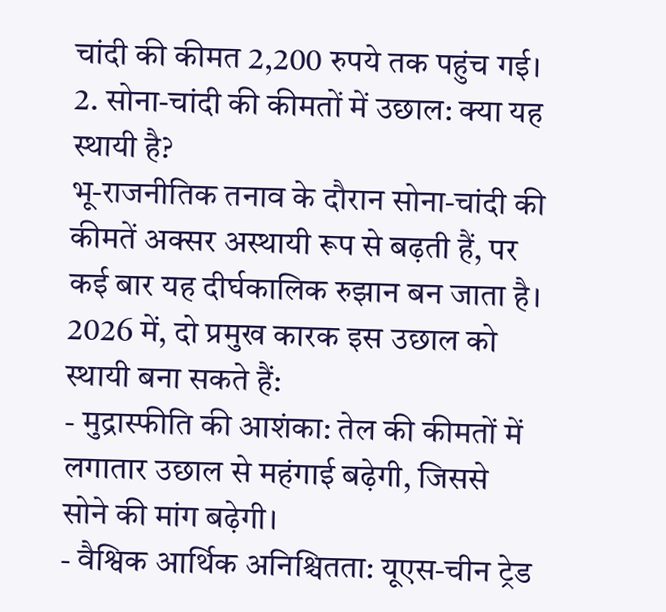चांदी की कीमत 2,200 रुपये तक पहुंच गई।
2. सोना‑चांदी की कीमतों में उछाल: क्या यह स्थायी है?
भू‑राजनीतिक तनाव के दौरान सोना‑चांदी की कीमतें अक्सर अस्थायी रूप से बढ़ती हैं, पर कई बार यह दीर्घकालिक रुझान बन जाता है। 2026 में, दो प्रमुख कारक इस उछाल को स्थायी बना सकते हैं:
- मुद्रास्फीति की आशंका: तेल की कीमतों में लगातार उछाल से महंगाई बढ़ेगी, जिससे सोने की मांग बढ़ेगी।
- वैश्विक आर्थिक अनिश्चितता: यूएस‑चीन ट्रेड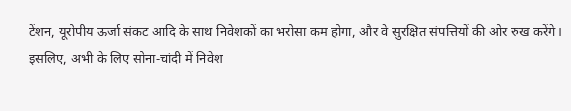टेंशन, यूरोपीय ऊर्जा संकट आदि के साथ निवेशकों का भरोसा कम होगा, और वे सुरक्षित संपत्तियों की ओर रुख करेंगे।
इसलिए, अभी के लिए सोना‑चांदी में निवेश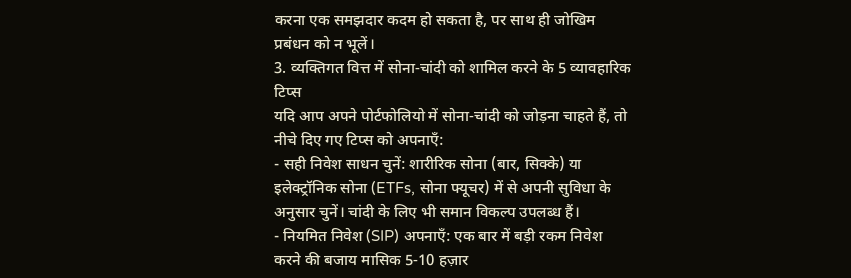करना एक समझदार कदम हो सकता है, पर साथ ही जोखिम प्रबंधन को न भूलें।
3. व्यक्तिगत वित्त में सोना‑चांदी को शामिल करने के 5 व्यावहारिक टिप्स
यदि आप अपने पोर्टफोलियो में सोना‑चांदी को जोड़ना चाहते हैं, तो नीचे दिए गए टिप्स को अपनाएँ:
- सही निवेश साधन चुनें: शारीरिक सोना (बार, सिक्के) या इलेक्ट्रॉनिक सोना (ETFs, सोना फ्यूचर) में से अपनी सुविधा के अनुसार चुनें। चांदी के लिए भी समान विकल्प उपलब्ध हैं।
- नियमित निवेश (SIP) अपनाएँ: एक बार में बड़ी रकम निवेश करने की बजाय मासिक 5‑10 हज़ार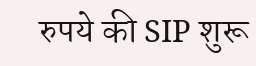रुपये की SIP शुरू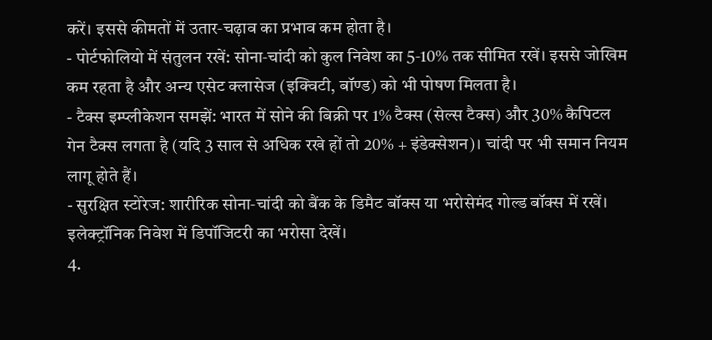करें। इससे कीमतों में उतार‑चढ़ाव का प्रभाव कम होता है।
- पोर्टफोलियो में संतुलन रखें: सोना‑चांदी को कुल निवेश का 5‑10% तक सीमित रखें। इससे जोखिम कम रहता है और अन्य एसेट क्लासेज (इक्विटी, बॉण्ड) को भी पोषण मिलता है।
- टैक्स इम्प्लीकेशन समझें: भारत में सोने की बिक्री पर 1% टैक्स (सेल्स टैक्स) और 30% कैपिटल गेन टैक्स लगता है (यदि 3 साल से अधिक रखे हों तो 20% + इंडेक्सेशन)। चांदी पर भी समान नियम लागू होते हैं।
- सुरक्षित स्टोरेज: शारीरिक सोना‑चांदी को बैंक के डिमैट बॉक्स या भरोसेमंद गोल्ड बॉक्स में रखें। इलेक्ट्रॉनिक निवेश में डिपॉजिटरी का भरोसा देखें।
4.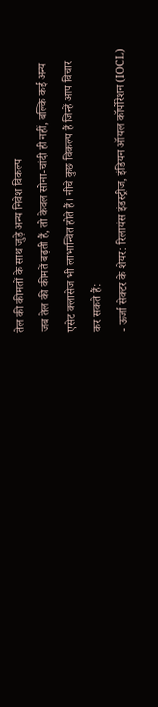तेल की कीमतों के साथ जुड़े अन्य निवेश विकल्प
जब तेल की कीमतें बढ़ती हैं, तो केवल सोना‑चांदी ही नहीं, बल्कि कई अन्य एसेट क्लासेज भी लाभान्वित होते हैं। नीचे कुछ विकल्प हैं जिन्हें आप विचार कर सकते हैं:
- ऊर्जा सेक्टर के शेयर: रिलायंस इंडस्ट्रीज, इंडियन ऑयल कॉर्पोरेशन (IOCL)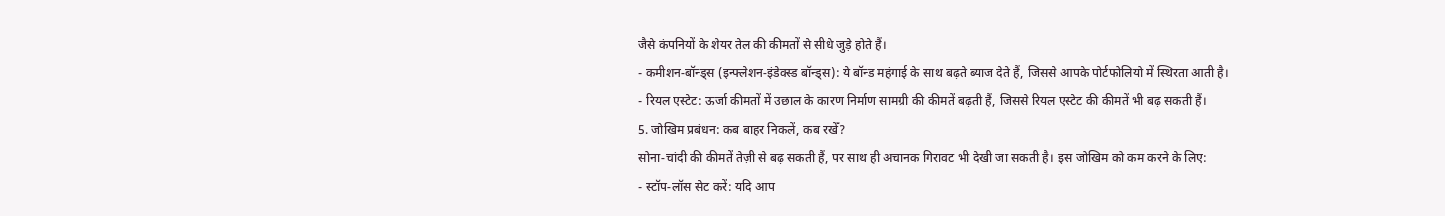जैसे कंपनियों के शेयर तेल की कीमतों से सीधे जुड़े होते हैं।
- कमीशन‑बॉन्ड्स (इन्फ्लेशन‑इंडेक्स्ड बॉन्ड्स): ये बॉन्ड महंगाई के साथ बढ़ते ब्याज देते हैं, जिससे आपके पोर्टफोलियो में स्थिरता आती है।
- रियल एस्टेट: ऊर्जा कीमतों में उछाल के कारण निर्माण सामग्री की कीमतें बढ़ती हैं, जिससे रियल एस्टेट की कीमतें भी बढ़ सकती हैं।
5. जोखिम प्रबंधन: कब बाहर निकलें, कब रखेँ?
सोना‑चांदी की कीमतें तेज़ी से बढ़ सकती हैं, पर साथ ही अचानक गिरावट भी देखी जा सकती है। इस जोखिम को कम करने के लिए:
- स्टॉप‑लॉस सेट करें: यदि आप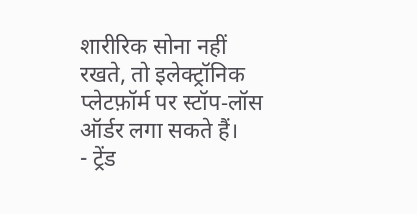शारीरिक सोना नहीं रखते, तो इलेक्ट्रॉनिक प्लेटफ़ॉर्म पर स्टॉप‑लॉस ऑर्डर लगा सकते हैं।
- ट्रेंड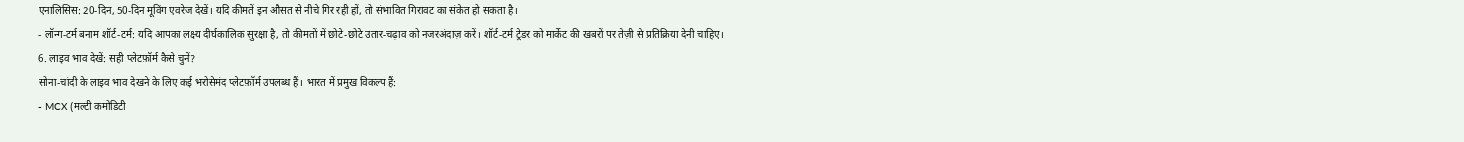एनालिसिस: 20‑दिन, 50‑दिन मूविंग एवरेज देखें। यदि कीमतें इन औसत से नीचे गिर रही हों, तो संभावित गिरावट का संकेत हो सकता है।
- लॉन्ग‑टर्म बनाम शॉर्ट‑टर्म: यदि आपका लक्ष्य दीर्घकालिक सुरक्षा है, तो कीमतों में छोटे‑छोटे उतार‑चढ़ाव को नजरअंदाज़ करें। शॉर्ट‑टर्म ट्रेडर को मार्केट की खबरों पर तेज़ी से प्रतिक्रिया देनी चाहिए।
6. लाइव भाव देखें: सही प्लेटफ़ॉर्म कैसे चुनें?
सोना‑चांदी के लाइव भाव देखने के लिए कई भरोसेमंद प्लेटफ़ॉर्म उपलब्ध हैं। भारत में प्रमुख विकल्प हैं:
- MCX (मल्टी कमोडिटी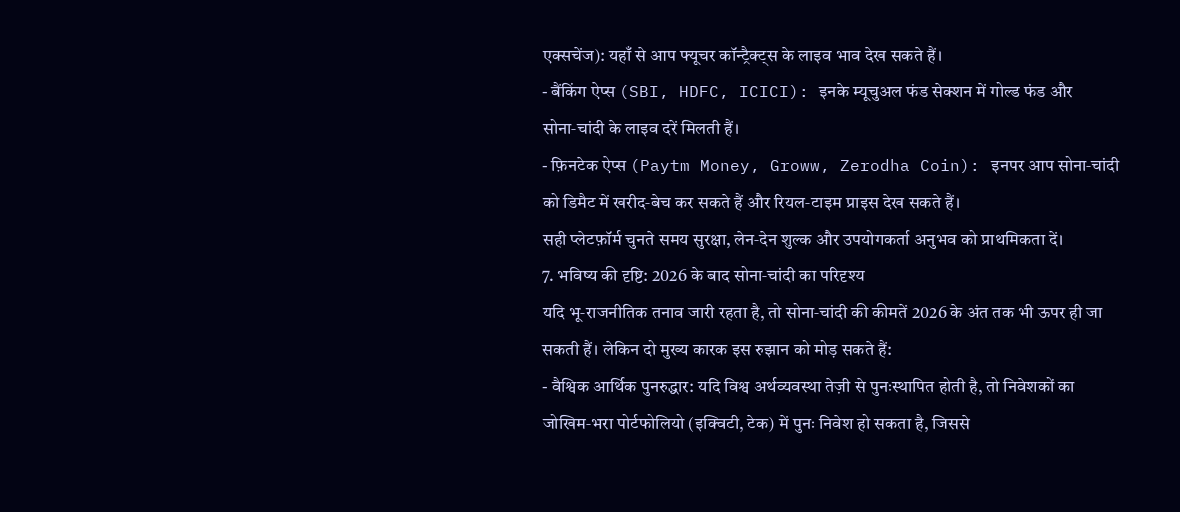एक्सचेंज): यहाँ से आप फ्यूचर कॉन्ट्रैक्ट्स के लाइव भाव देख सकते हैं।
- बैंकिंग ऐप्स (SBI, HDFC, ICICI): इनके म्यूचुअल फंड सेक्शन में गोल्ड फंड और सोना‑चांदी के लाइव दरें मिलती हैं।
- फ़िनटेक ऐप्स (Paytm Money, Groww, Zerodha Coin): इनपर आप सोना‑चांदी को डिमैट में खरीद‑बेच कर सकते हैं और रियल‑टाइम प्राइस देख सकते हैं।
सही प्लेटफ़ॉर्म चुनते समय सुरक्षा, लेन‑देन शुल्क और उपयोगकर्ता अनुभव को प्राथमिकता दें।
7. भविष्य की दृष्टि: 2026 के बाद सोना‑चांदी का परिदृश्य
यदि भू‑राजनीतिक तनाव जारी रहता है, तो सोना‑चांदी की कीमतें 2026 के अंत तक भी ऊपर ही जा सकती हैं। लेकिन दो मुख्य कारक इस रुझान को मोड़ सकते हैं:
- वैश्विक आर्थिक पुनरुद्धार: यदि विश्व अर्थव्यवस्था तेज़ी से पुनःस्थापित होती है, तो निवेशकों का जोखिम‑भरा पोर्टफोलियो (इक्विटी, टेक) में पुनः निवेश हो सकता है, जिससे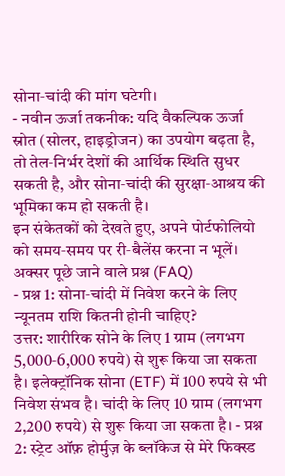सोना‑चांदी की मांग घटेगी।
- नवीन ऊर्जा तकनीक: यदि वैकल्पिक ऊर्जा स्रोत (सोलर, हाइड्रोजन) का उपयोग बढ़ता है, तो तेल‑निर्भर देशों की आर्थिक स्थिति सुधर सकती है, और सोना‑चांदी की सुरक्षा‑आश्रय की भूमिका कम हो सकती है।
इन संकेतकों को देखते हुए, अपने पोर्टफोलियो को समय‑समय पर री‑बैलेंस करना न भूलें।
अक्सर पूछे जाने वाले प्रश्न (FAQ)
- प्रश्न 1: सोना‑चांदी में निवेश करने के लिए न्यूनतम राशि कितनी होनी चाहिए?
उत्तर: शारीरिक सोने के लिए 1 ग्राम (लगभग 5,000‑6,000 रुपये) से शुरू किया जा सकता है। इलेक्ट्रॉनिक सोना (ETF) में 100 रुपये से भी निवेश संभव है। चांदी के लिए 10 ग्राम (लगभग 2,200 रुपये) से शुरू किया जा सकता है। - प्रश्न 2: स्ट्रेट ऑफ़ होर्मुज़ के ब्लॉकेज से मेरे फिक्स्ड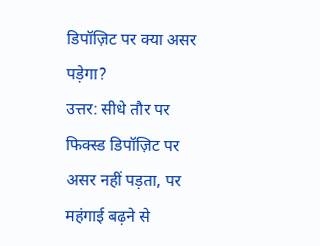डिपॉज़िट पर क्या असर पड़ेगा?
उत्तर: सीधे तौर पर फिक्स्ड डिपॉज़िट पर असर नहीं पड़ता, पर महंगाई बढ़ने से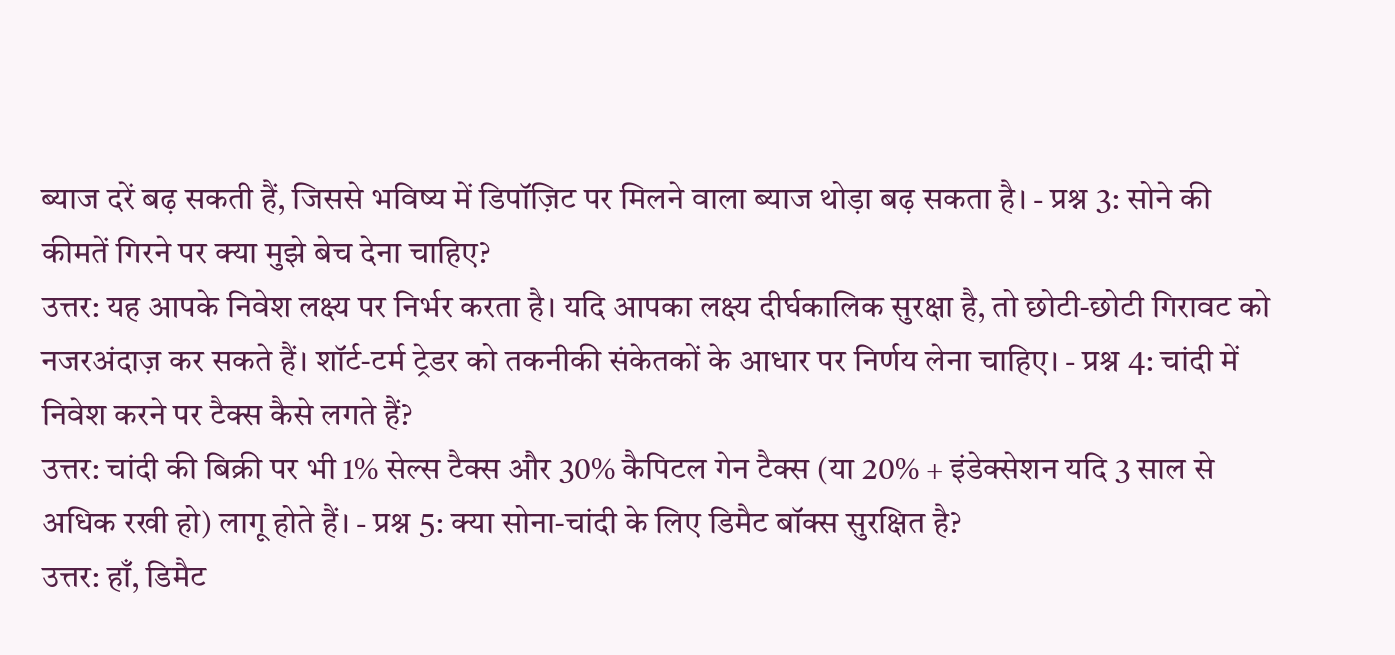ब्याज दरें बढ़ सकती हैं, जिससे भविष्य में डिपॉज़िट पर मिलने वाला ब्याज थोड़ा बढ़ सकता है। - प्रश्न 3: सोने की कीमतें गिरने पर क्या मुझे बेच देना चाहिए?
उत्तर: यह आपके निवेश लक्ष्य पर निर्भर करता है। यदि आपका लक्ष्य दीर्घकालिक सुरक्षा है, तो छोटी‑छोटी गिरावट को नजरअंदाज़ कर सकते हैं। शॉर्ट‑टर्म ट्रेडर को तकनीकी संकेतकों के आधार पर निर्णय लेना चाहिए। - प्रश्न 4: चांदी में निवेश करने पर टैक्स कैसे लगते हैं?
उत्तर: चांदी की बिक्री पर भी 1% सेल्स टैक्स और 30% कैपिटल गेन टैक्स (या 20% + इंडेक्सेशन यदि 3 साल से अधिक रखी हो) लागू होते हैं। - प्रश्न 5: क्या सोना‑चांदी के लिए डिमैट बॉक्स सुरक्षित है?
उत्तर: हाँ, डिमैट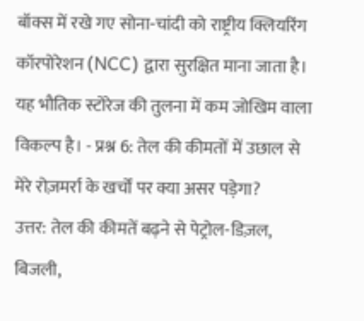बॉक्स में रखे गए सोना‑चांदी को राष्ट्रीय क्लियरिंग कॉरपोरेशन (NCC) द्वारा सुरक्षित माना जाता है। यह भौतिक स्टोरेज की तुलना में कम जोखिम वाला विकल्प है। - प्रश्न 6: तेल की कीमतों में उछाल से मेरे रोज़मर्रा के खर्चों पर क्या असर पड़ेगा?
उत्तर: तेल की कीमतें बढ़ने से पेट्रोल‑डिज़ल, बिजली,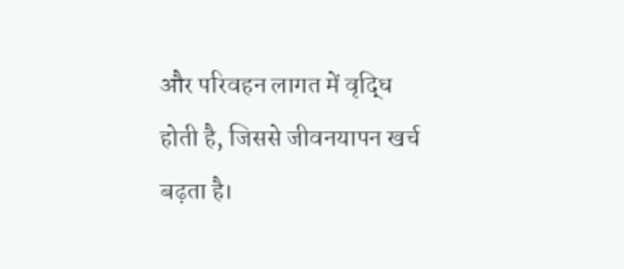और परिवहन लागत में वृद्धि होती है, जिससे जीवनयापन खर्च बढ़ता है।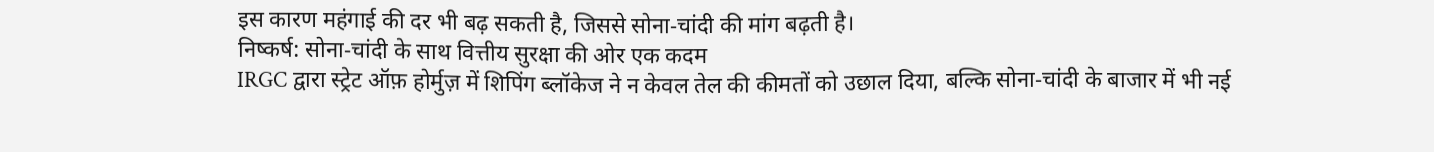इस कारण महंगाई की दर भी बढ़ सकती है, जिससे सोना‑चांदी की मांग बढ़ती है।
निष्कर्ष: सोना‑चांदी के साथ वित्तीय सुरक्षा की ओर एक कदम
IRGC द्वारा स्ट्रेट ऑफ़ होर्मुज़ में शिपिंग ब्लॉकेज ने न केवल तेल की कीमतों को उछाल दिया, बल्कि सोना‑चांदी के बाजार में भी नई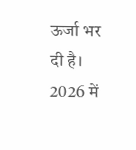ऊर्जा भर दी है। 2026 में